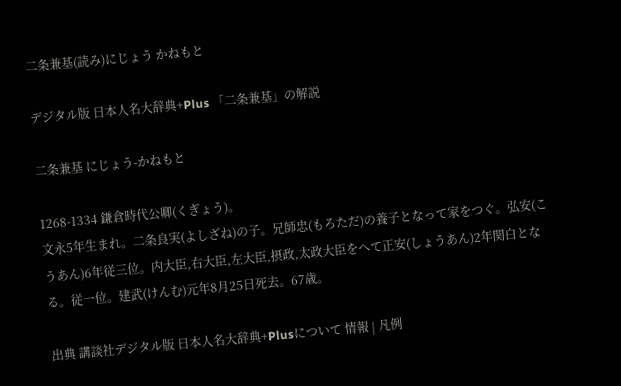二条兼基(読み)にじょう かねもと

デジタル版 日本人名大辞典+Plus 「二条兼基」の解説

二条兼基 にじょう-かねもと

1268-1334 鎌倉時代公卿(くぎょう)。
文永5年生まれ。二条良実(よしざね)の子。兄師忠(もろただ)の養子となって家をつぐ。弘安(こうあん)6年従三位。内大臣,右大臣,左大臣,摂政,太政大臣をへて正安(しょうあん)2年関白となる。従一位。建武(けんむ)元年8月25日死去。67歳。

出典 講談社デジタル版 日本人名大辞典+Plusについて 情報 | 凡例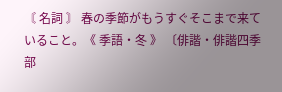〘 名詞 〙 春の季節がもうすぐそこまで来ていること。《 季語・冬 》 〔俳諧・俳諧四季部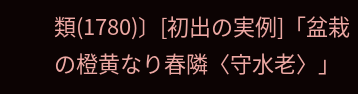類(1780)〕[初出の実例]「盆栽の橙黄なり春隣〈守水老〉」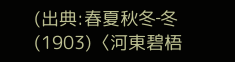(出典:春夏秋冬‐冬(1903)〈河東碧梧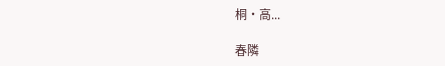桐・高...

春隣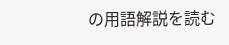の用語解説を読む